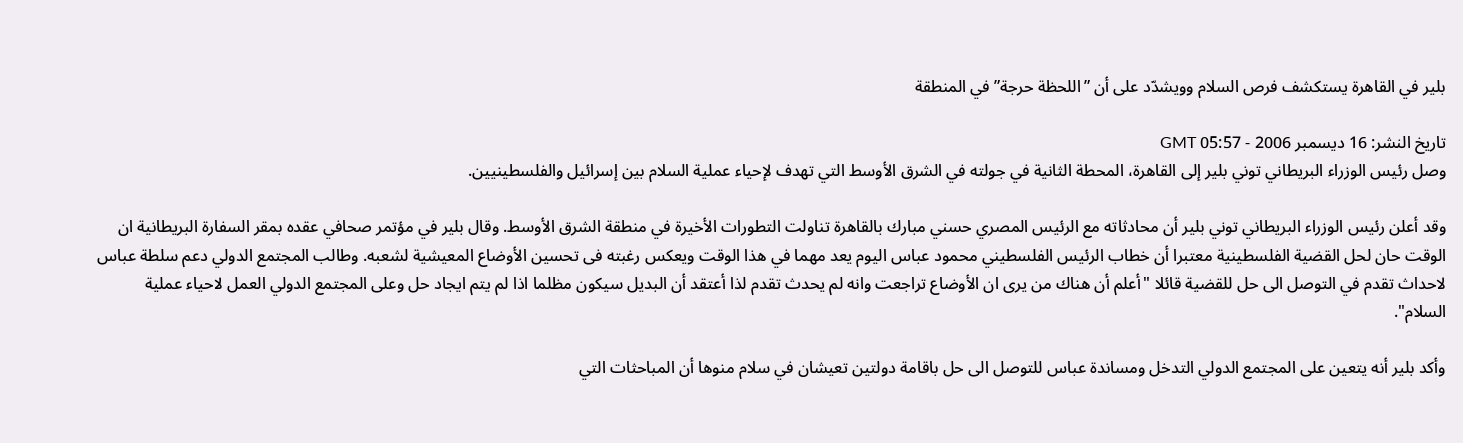بلير في القاهرة يستكشف فرص السلام وويشدّد على أن ”اللحظة حرجة” في المنطقة

تاريخ النشر: 16 ديسمبر 2006 - 05:57 GMT
وصل رئيس الوزراء البريطاني توني بلير إلى القاهرة، المحطة الثانية في جولته في الشرق الأوسط التي تهدف لإحياء عملية السلام بين إسرائيل والفلسطينيين.

وقد أعلن رئيس الوزراء البريطاني توني بلير أن محادثاته مع الرئيس المصري حسني مبارك بالقاهرة تناولت التطورات الأخيرة في منطقة الشرق الأوسط. وقال بلير في مؤتمر صحافي عقده بمقر السفارة البريطانية ان الوقت حان لحل القضية الفلسطينية معتبرا أن خطاب الرئيس الفلسطيني محمود عباس اليوم يعد مهما في هذا الوقت ويعكس رغبته فى تحسين الأوضاع المعيشية لشعبه. وطالب المجتمع الدولي دعم سلطة عباس لاحداث تقدم في التوصل الى حل للقضية قائلا "أعلم أن هناك من يرى ان الأوضاع تراجعت وانه لم يحدث تقدم لذا أعتقد أن البديل سيكون مظلما اذا لم يتم ايجاد حل وعلى المجتمع الدولي العمل لاحياء عملية السلام".

وأكد بلير أنه يتعين على المجتمع الدولي التدخل ومساندة عباس للتوصل الى حل باقامة دولتين تعيشان في سلام منوها أن المباحثات التي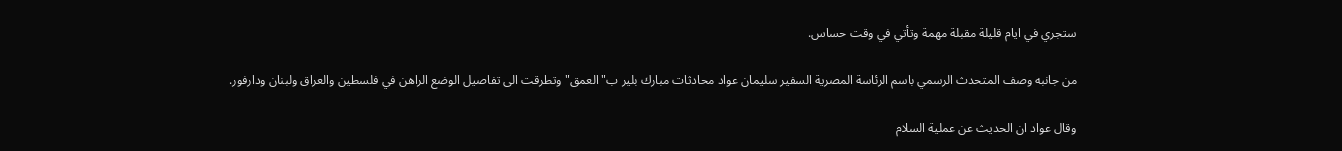ستجري في ايام قليلة مقبلة مهمة وتأتي في وقت حساس.

من جانبه وصف المتحدث الرسمي باسم الرئاسة المصرية السفير سليمان عواد محادثات مبارك بلير ب"العمق" وتطرقت الى تفاصيل الوضع الراهن في فلسطين والعراق ولبنان ودارفور.

وقال عواد ان الحديث عن عملية السلام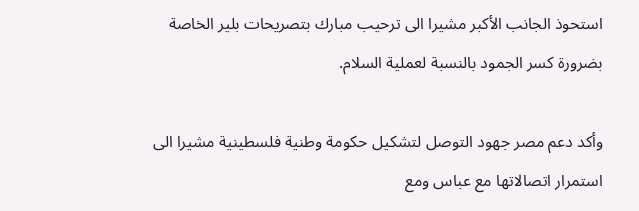استحوذ الجانب الأكبر مشيرا الى ترحيب مبارك بتصريحات بلير الخاصة بضرورة كسر الجمود بالنسبة لعملية السلام.

وأكد دعم مصر جهود التوصل لتشكيل حكومة وطنية فلسطينية مشيرا الى استمرار اتصالاتها مع عباس ومع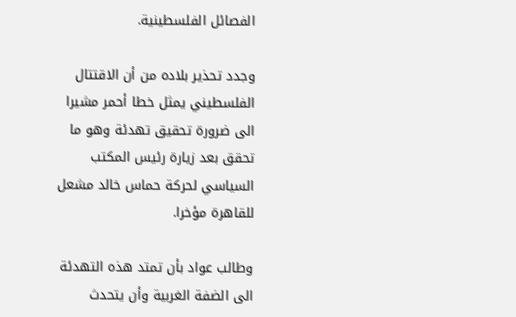الفصائل الفلسطينية.

وجدد تحذير بلاده من أن الاقتتال الفلسطيني يمثل خطا أحمر مشيرا الى ضرورة تحقيق تهدئة وهو ما تحقق بعد زيارة رئيس المكتب السياسي لحركة حماس خالد مشعل للقاهرة مؤخرا.

وطالب عواد بأن تمتد هذه التهدئة الى الضفة الغربية وأن يتحدث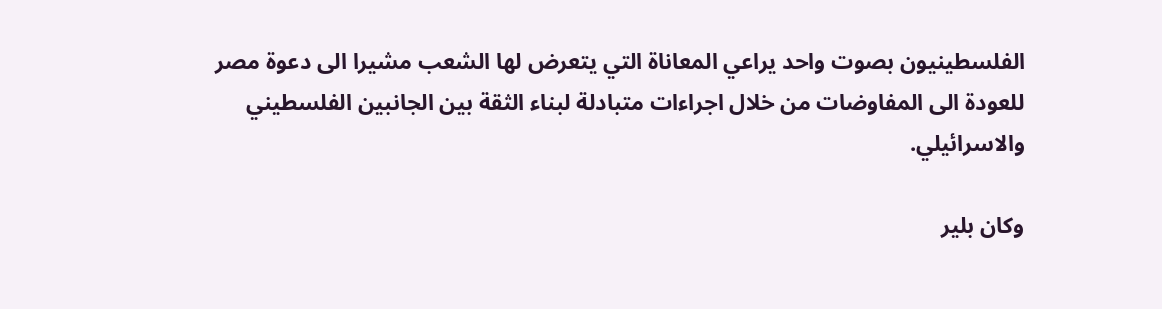الفلسطينيون بصوت واحد يراعي المعاناة التي يتعرض لها الشعب مشيرا الى دعوة مصر للعودة الى المفاوضات من خلال اجراءات متبادلة لبناء الثقة بين الجانبين الفلسطيني والاسرائيلي.

وكان بلير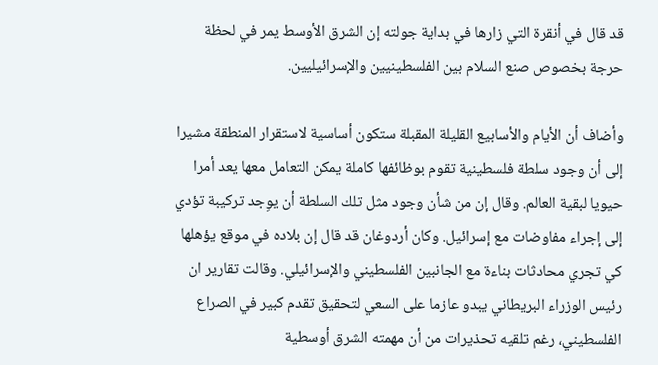قد قال في أنقرة التي زارها في بداية جولته إن الشرق الأوسط يمر في لحظة حرجة بخصوص صنع السلام بين الفلسطينيين والإسرائيليين.

وأضاف أن الأيام والأسابيع القليلة المقبلة ستكون أساسية لاستقرار المنطقة مشيرا إلى أن وجود سلطة فلسطينية تقوم بوظائفها كاملة يمكن التعامل معها يعد أمرا حيويا لبقية العالم. وقال إن من شأن وجود مثل تلك السلطة أن يوِجد تركيبة تؤدي إلى إجراء مفاوضات مع إسرائيل. وكان أردوغان قد قال إن بلاده في موقع يؤهلها كي تجري محادثات بناءة مع الجانبين الفلسطيني والإسرائيلي. وقالت تقارير ان رئيس الوزراء البريطاني يبدو عازما على السعي لتحقيق تقدم كبير في الصراع الفلسطيني، رغم تلقيه تحذيرات من أن مهمته الشرق أوسطية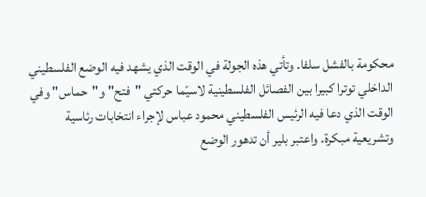محكومة بالفشل سلفا. وتأتي هذه الجولة في الوقت الذي يشهد فيه الوضع الفلسطيني الداخلي توترا كبيرا بين الفصائل الفلسطينية لاسيّما حركتي "فتح" و"حماس" وفي الوقت الذي دعا فيه الرئيس الفلسطيني محمود عباس لإجراء انتخابات رئاسية وتشريعية مبكرة. واعتبر بلير أن تدهور الوضع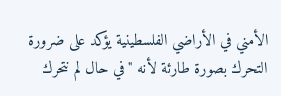الأمني في الأراضي الفلسطينية يؤكد على ضرورة التحرك بصورة طارئة لأنه "في حال لم نتحرك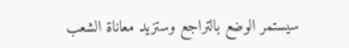سيستمر الوضع بالتراجع وستزيد معاناة الشعب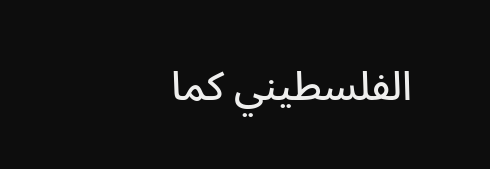الفلسطيني كما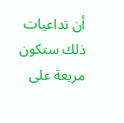أن تداعيات ذلك ستكون مريعة على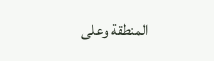المنطقة وعلى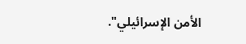الأمن الإسرائيلي".